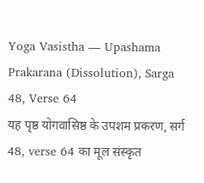Yoga Vasistha — Upashama Prakarana (Dissolution), Sarga 48, Verse 64
यह पृष्ठ योगवासिष्ठ के उपशम प्रकरण, सर्ग 48, verse 64 का मूल संस्कृत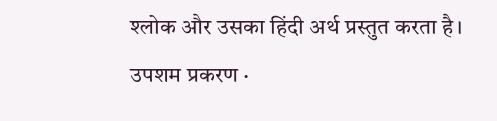श्लोक और उसका हिंदी अर्थ प्रस्तुत करता है।
उपशम प्रकरण ·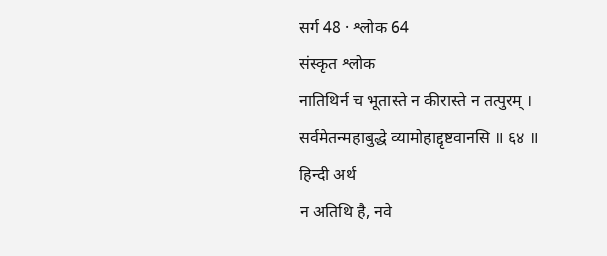सर्ग 48 · श्लोक 64
संस्कृत श्लोक
नातिथिर्न च भूतास्ते न कीरास्ते न तत्पुरम् ।
सर्वमेतन्महाबुद्धे व्यामोहाद्दृष्टवानसि ॥ ६४ ॥
हिन्दी अर्थ
न अतिथि है, नवे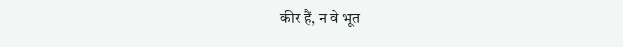कीर हैं, न वे भूत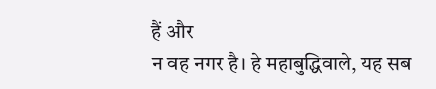हैं और
न वह नगर है। हे महाबुद्धिवाले, यह सब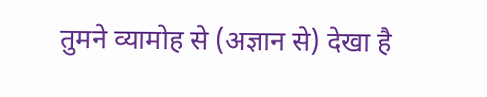तुमने व्यामोह से (अज्ञान से) देखा है